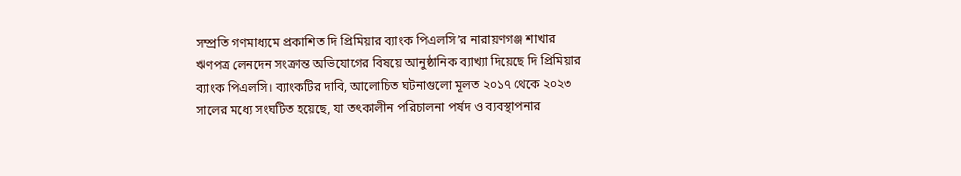সম্প্রতি গণমাধ্যমে প্রকাশিত দি প্রিমিয়ার ব্যাংক পিএলসি’র নারায়ণগঞ্জ শাখার ঋণপত্র লেনদেন সংক্রান্ত অভিযোগের বিষয়ে আনুষ্ঠানিক ব্যাখ্যা দিয়েছে দি প্রিমিয়ার ব্যাংক পিএলসি। ব্যাংকটির দাবি, আলোচিত ঘটনাগুলো মূলত ২০১৭ থেকে ২০২৩ সালের মধ্যে সংঘটিত হয়েছে, যা তৎকালীন পরিচালনা পর্ষদ ও ব্যবস্থাপনার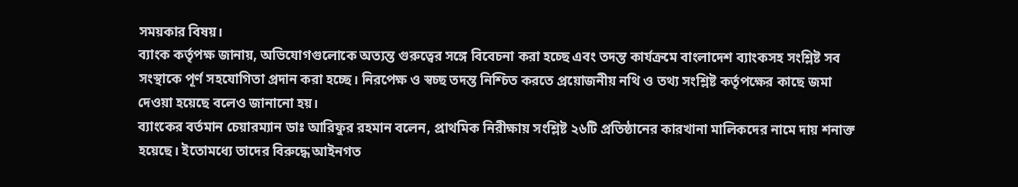সময়কার বিষয়।
ব্যাংক কর্তৃপক্ষ জানায়, অভিযোগগুলোকে অত্যন্ত গুরুত্বের সঙ্গে বিবেচনা করা হচ্ছে এবং তদন্ত কার্যক্রমে বাংলাদেশ ব্যাংকসহ সংশ্লিষ্ট সব সংস্থাকে পূর্ণ সহযোগিতা প্রদান করা হচ্ছে। নিরপেক্ষ ও স্বচ্ছ তদন্ত নিশ্চিত করতে প্রয়োজনীয় নথি ও তথ্য সংশ্লিষ্ট কর্তৃপক্ষের কাছে জমা দেওয়া হয়েছে বলেও জানানো হয়।
ব্যাংকের বর্তমান চেয়ারম্যান ডাঃ আরিফুর রহমান বলেন, প্রাথমিক নিরীক্ষায় সংশ্লিষ্ট ২৬টি প্রতিষ্ঠানের কারখানা মালিকদের নামে দায় শনাক্ত হয়েছে। ইতোমধ্যে তাদের বিরুদ্ধে আইনগত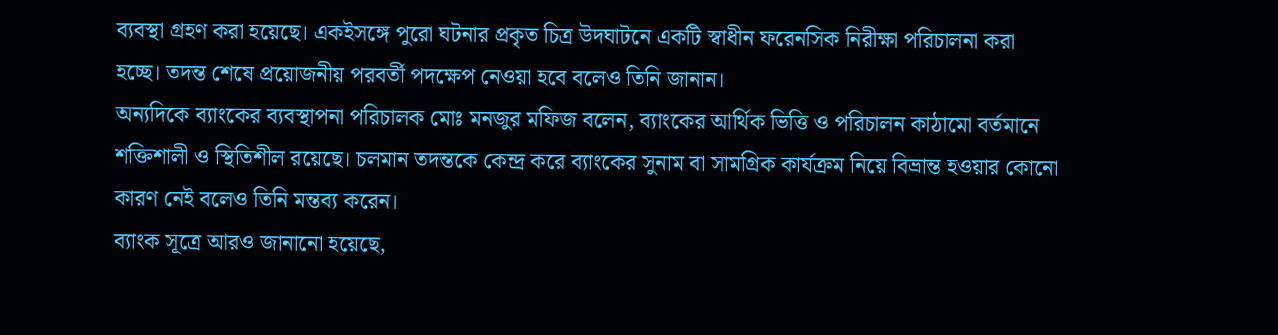ব্যবস্থা গ্রহণ করা হয়েছে। একইসঙ্গে পুরো ঘটনার প্রকৃত চিত্র উদঘাটনে একটি স্বাধীন ফরেনসিক নিরীক্ষা পরিচালনা করা হচ্ছে। তদন্ত শেষে প্রয়োজনীয় পরবর্তী পদক্ষেপ নেওয়া হবে বলেও তিনি জানান।
অন্যদিকে ব্যাংকের ব্যবস্থাপনা পরিচালক মোঃ মনজুর মফিজ বলেন, ব্যাংকের আর্থিক ভিত্তি ও পরিচালন কাঠামো বর্তমানে শক্তিশালী ও স্থিতিশীল রয়েছে। চলমান তদন্তকে কেন্দ্র করে ব্যাংকের সুনাম বা সামগ্রিক কার্যক্রম নিয়ে বিভ্রান্ত হওয়ার কোনো কারণ নেই বলেও তিনি মন্তব্য করেন।
ব্যাংক সূত্রে আরও জানানো হয়েছে,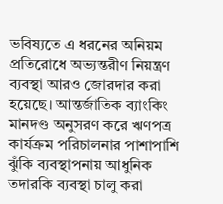ভবিষ্যতে এ ধরনের অনিয়ম প্রতিরোধে অভ্যন্তরীণ নিয়ন্ত্রণ ব্যবস্থা আরও জোরদার করা হয়েছে। আন্তর্জাতিক ব্যাংকিং মানদণ্ড অনুসরণ করে ঋণপত্র কার্যক্রম পরিচালনার পাশাপাশি ঝুঁকি ব্যবস্থাপনায় আধুনিক তদারকি ব্যবস্থা চালু করা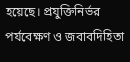হয়েছে। প্রযুক্তিনির্ভর পর্যবেক্ষণ ও জবাবদিহিতা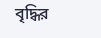বৃদ্ধির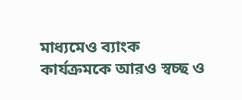মাধ্যমেও ব্যাংক কার্যক্রমকে আরও স্বচ্ছ ও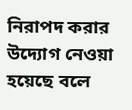নিরাপদ করার উদ্যোগ নেওয়া হয়েছে বলে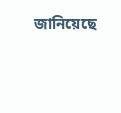জানিয়েছে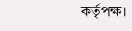কর্তৃপক্ষ।